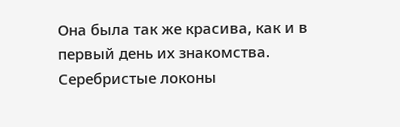Она была так же красива, как и в первый день их знакомства. Серебристые локоны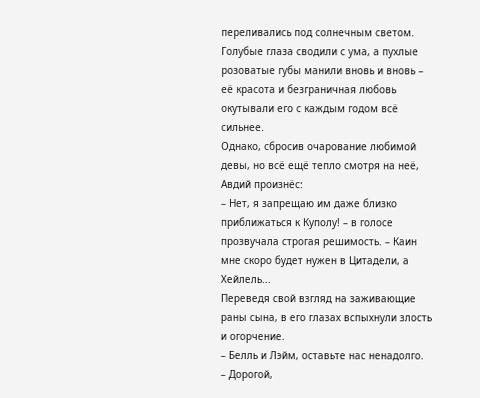переливались под солнечным светом. Голубые глаза сводили с ума, а пухлые розоватые губы манили вновь и вновь – её красота и безграничная любовь окутывали его с каждым годом всё сильнее.
Однако, сбросив очарование любимой девы, но всё ещё тепло смотря на неё, Авдий произнёс:
– Нет, я запрещаю им даже близко приближаться к Куполу! – в голосе прозвучала строгая решимость. – Каин мне скоро будет нужен в Цитадели, а Хейлель...
Переведя свой взгляд на заживающие раны сына, в его глазах вспыхнули злость и огорчение.
– Белль и Лэйм, оставьте нас ненадолго.
– Дорогой,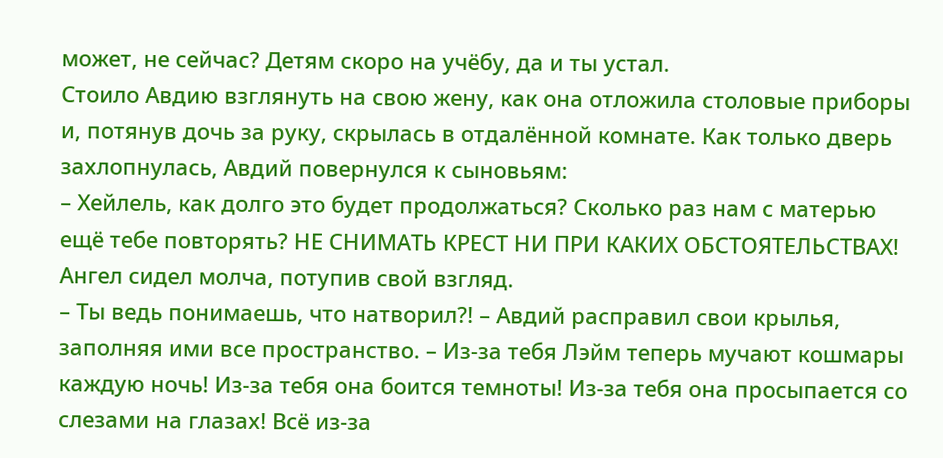может, не сейчас? Детям скоро на учёбу, да и ты устал.
Стоило Авдию взглянуть на свою жену, как она отложила столовые приборы и, потянув дочь за руку, скрылась в отдалённой комнате. Как только дверь захлопнулась, Авдий повернулся к сыновьям:
– Хейлель, как долго это будет продолжаться? Сколько раз нам с матерью ещё тебе повторять? НЕ СНИМАТЬ КРЕСТ НИ ПРИ КАКИХ ОБСТОЯТЕЛЬСТВАХ!
Ангел сидел молча, потупив свой взгляд.
– Ты ведь понимаешь, что натворил?! – Авдий расправил свои крылья, заполняя ими все пространство. – Из-за тебя Лэйм теперь мучают кошмары каждую ночь! Из-за тебя она боится темноты! Из-за тебя она просыпается со слезами на глазах! Всё из-за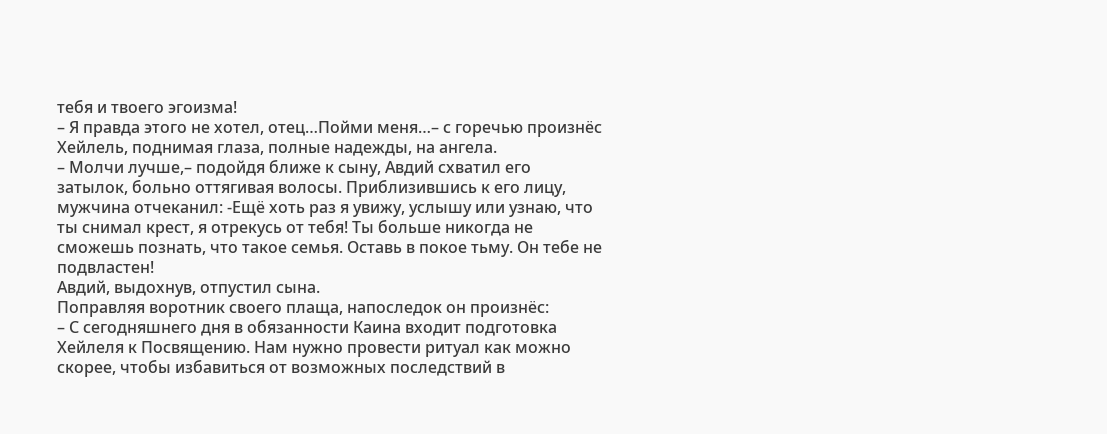тебя и твоего эгоизма!
– Я правда этого не хотел, отец…Пойми меня…– с горечью произнёс Хейлель, поднимая глаза, полные надежды, на ангела.
– Молчи лучше,– подойдя ближе к сыну, Авдий схватил его затылок, больно оттягивая волосы. Приблизившись к его лицу, мужчина отчеканил: -Ещё хоть раз я увижу, услышу или узнаю, что ты снимал крест, я отрекусь от тебя! Ты больше никогда не сможешь познать, что такое семья. Оставь в покое тьму. Он тебе не подвластен!
Авдий, выдохнув, отпустил сына.
Поправляя воротник своего плаща, напоследок он произнёс:
– С сегодняшнего дня в обязанности Каина входит подготовка Хейлеля к Посвящению. Нам нужно провести ритуал как можно скорее, чтобы избавиться от возможных последствий в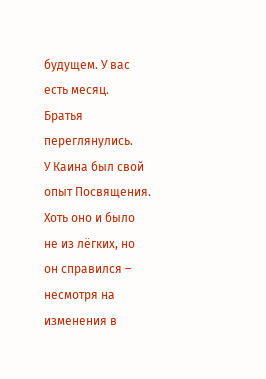будущем. У вас есть месяц.
Братья переглянулись.
У Каина был свой опыт Посвящения.
Хоть оно и было не из лёгких, но он справился – несмотря на изменения в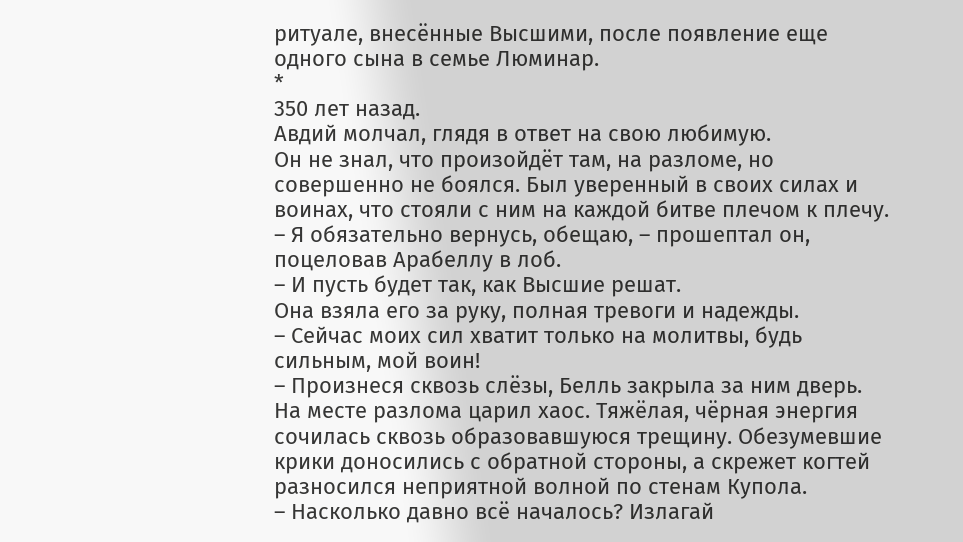ритуале, внесённые Высшими, после появление еще одного сына в семье Люминар.
*
350 лет назад.
Авдий молчал, глядя в ответ на свою любимую.
Он не знал, что произойдёт там, на разломе, но совершенно не боялся. Был уверенный в своих силах и воинах, что стояли с ним на каждой битве плечом к плечу.
– Я обязательно вернусь, обещаю, – прошептал он, поцеловав Арабеллу в лоб.
– И пусть будет так, как Высшие решат.
Она взяла его за руку, полная тревоги и надежды.
– Сейчас моих сил хватит только на молитвы, будь сильным, мой воин!
– Произнеся сквозь слёзы, Белль закрыла за ним дверь.
На месте разлома царил хаос. Тяжёлая, чёрная энергия сочилась сквозь образовавшуюся трещину. Обезумевшие крики доносились с обратной стороны, а скрежет когтей разносился неприятной волной по стенам Купола.
– Насколько давно всё началось? Излагай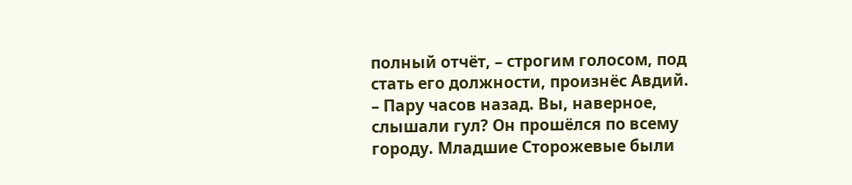полный отчёт, – строгим голосом, под стать его должности, произнёс Авдий.
– Пару часов назад. Вы, наверное, слышали гул? Он прошёлся по всему городу. Младшие Сторожевые были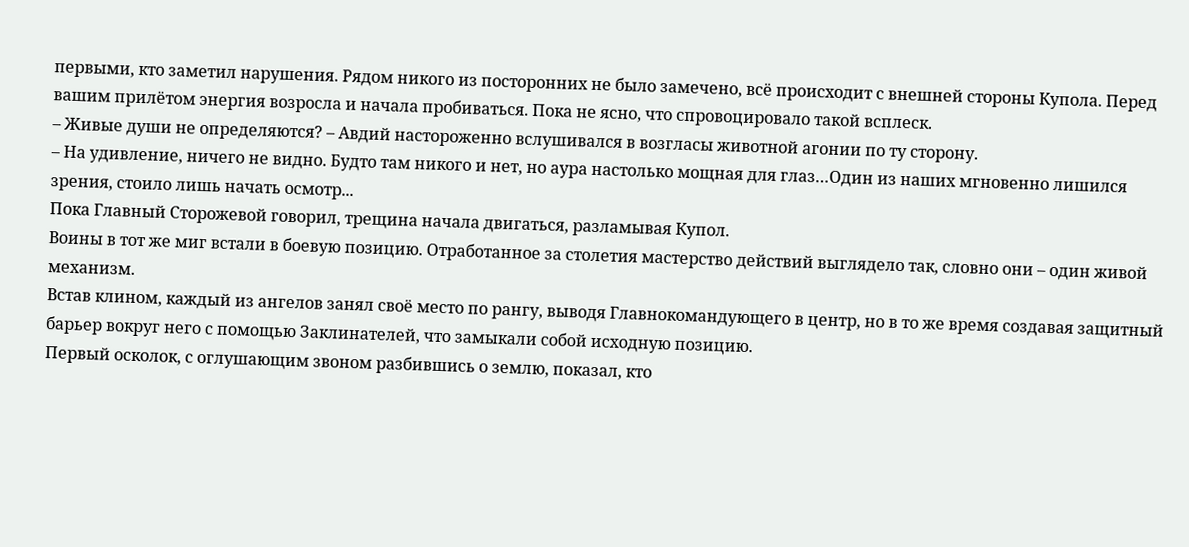первыми, кто заметил нарушения. Рядом никого из посторонних не было замечено, всё происходит с внешней стороны Купола. Перед вашим прилётом энергия возросла и начала пробиваться. Пока не ясно, что спровоцировало такой всплеск.
– Живые души не определяются? – Авдий настороженно вслушивался в возгласы животной агонии по ту сторону.
– На удивление, ничего не видно. Будто там никого и нет, но аура настолько мощная для глаз…Один из наших мгновенно лишился зрения, стоило лишь начать осмотр...
Пока Главный Сторожевой говорил, трещина начала двигаться, разламывая Купол.
Воины в тот же миг встали в боевую позицию. Отработанное за столетия мастерство действий выглядело так, словно они – один живой механизм.
Встав клином, каждый из ангелов занял своё место по рангу, выводя Главнокомандующего в центр, но в то же время создавая защитный барьер вокруг него с помощью Заклинателей, что замыкали собой исходную позицию.
Первый осколок, с оглушающим звоном разбившись о землю, показал, кто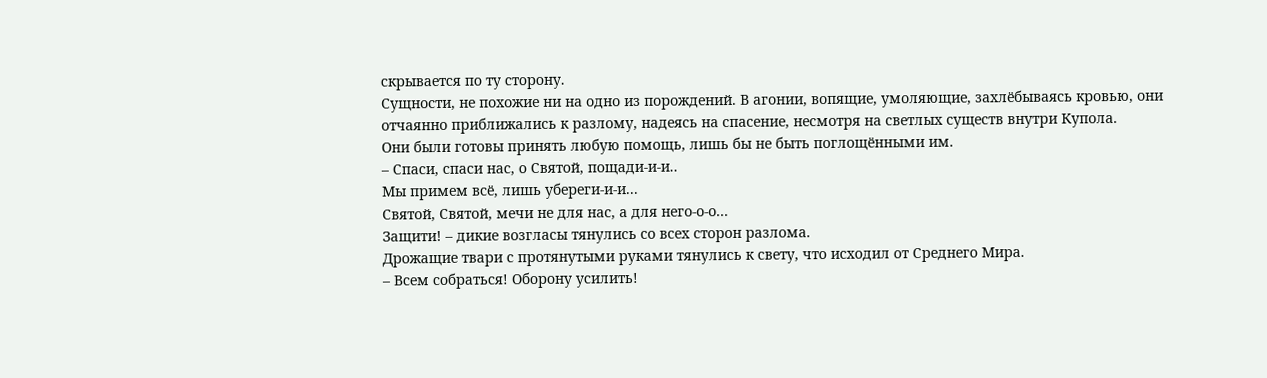скрывается по ту сторону.
Сущности, не похожие ни на одно из порождений. В агонии, вопящие, умоляющие, захлёбываясь кровью, они отчаянно приближались к разлому, надеясь на спасение, несмотря на светлых существ внутри Купола.
Они были готовы принять любую помощь, лишь бы не быть поглощёнными им.
– Спаси, спаси нас, о Святой, пощади-и-и..
Мы примем всё, лишь убереги-и-и...
Святой, Святой, мечи не для нас, а для него-о-о...
Защити! – дикие возгласы тянулись со всех сторон разлома.
Дрожащие твари с протянутыми руками тянулись к свету, что исходил от Среднего Мира.
– Всем собраться! Оборону усилить!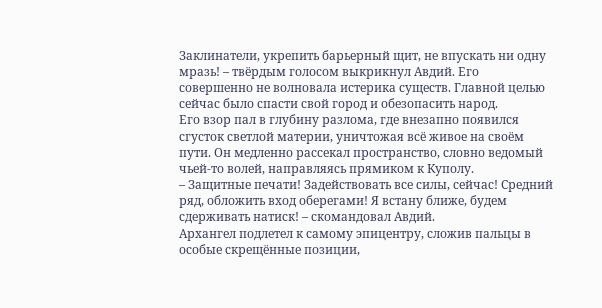Заклинатели, укрепить барьерный щит, не впускать ни одну мразь! – твёрдым голосом выкрикнул Авдий. Его совершенно не волновала истерика существ. Главной целью сейчас было спасти свой город и обезопасить народ.
Его взор пал в глубину разлома, где внезапно появился сгусток светлой материи, уничтожая всё живое на своём пути. Он медленно рассекал пространство, словно ведомый чьей-то волей, направляясь прямиком к Куполу.
– Защитные печати! Задействовать все силы, сейчас! Средний ряд, обложить вход оберегами! Я встану ближе, будем сдерживать натиск! – скомандовал Авдий.
Архангел подлетел к самому эпицентру, сложив пальцы в особые скрещённые позиции,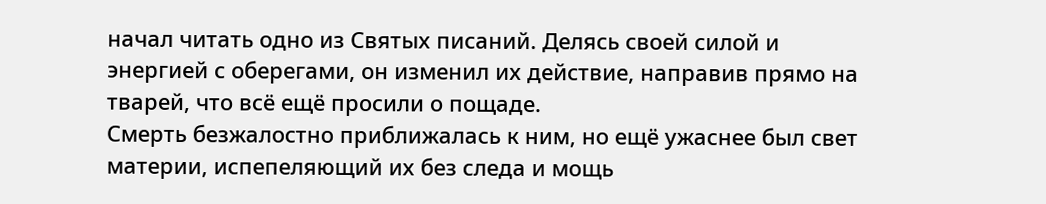начал читать одно из Святых писаний. Делясь своей силой и энергией с оберегами, он изменил их действие, направив прямо на тварей, что всё ещё просили о пощаде.
Смерть безжалостно приближалась к ним, но ещё ужаснее был свет материи, испепеляющий их без следа и мощь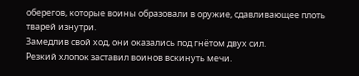оберегов, которые воины образовали в оружие, сдавливающее плоть тварей изнутри.
Замедлив свой ход, они оказались под гнётом двух сил.
Резкий хлопок заставил воинов вскинуть мечи.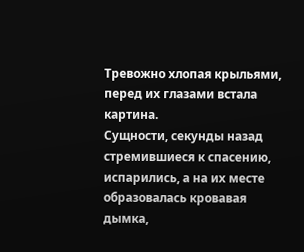Тревожно хлопая крыльями, перед их глазами встала картина.
Сущности, секунды назад стремившиеся к спасению, испарились, а на их месте образовалась кровавая дымка,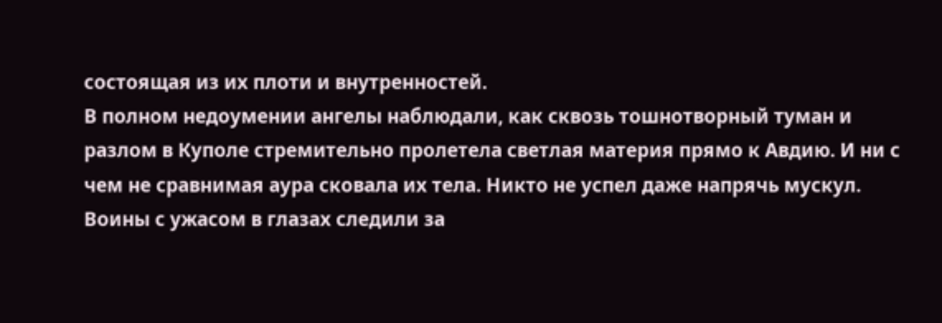состоящая из их плоти и внутренностей.
В полном недоумении ангелы наблюдали, как сквозь тошнотворный туман и разлом в Куполе стремительно пролетела светлая материя прямо к Авдию. И ни с чем не сравнимая аура сковала их тела. Никто не успел даже напрячь мускул.
Воины с ужасом в глазах следили за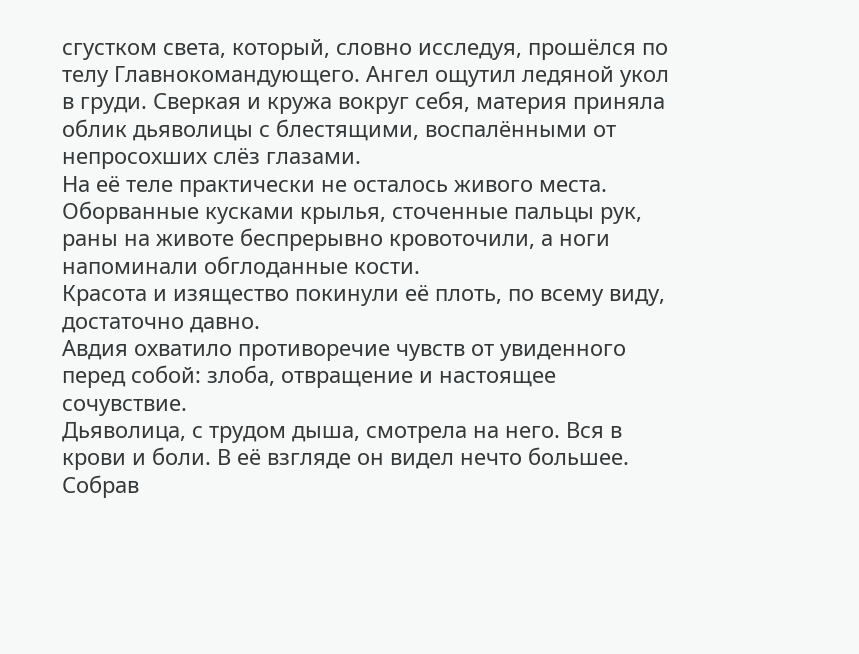сгустком света, который, словно исследуя, прошёлся по телу Главнокомандующего. Ангел ощутил ледяной укол в груди. Сверкая и кружа вокруг себя, материя приняла облик дьяволицы с блестящими, воспалёнными от непросохших слёз глазами.
На её теле практически не осталось живого места.
Оборванные кусками крылья, сточенные пальцы рук, раны на животе беспрерывно кровоточили, а ноги напоминали обглоданные кости.
Красота и изящество покинули её плоть, по всему виду, достаточно давно.
Авдия охватило противоречие чувств от увиденного перед собой: злоба, отвращение и настоящее сочувствие.
Дьяволица, с трудом дыша, смотрела на него. Вся в крови и боли. В её взгляде он видел нечто большее.
Собрав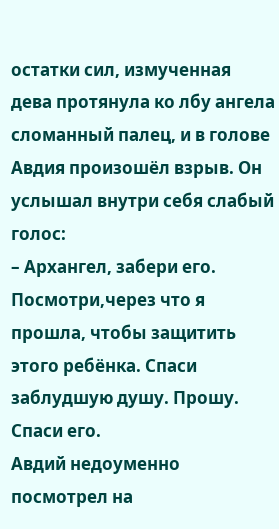остатки сил, измученная дева протянула ко лбу ангела сломанный палец, и в голове Авдия произошёл взрыв. Он услышал внутри себя слабый голос:
– Архангел, забери его. Посмотри,через что я прошла, чтобы защитить этого ребёнка. Спаси заблудшую душу. Прошу. Спаси его.
Авдий недоуменно посмотрел на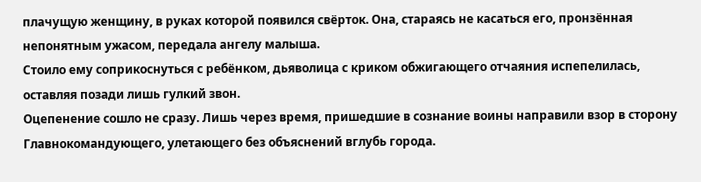плачущую женщину, в руках которой появился свёрток. Она, стараясь не касаться его, пронзённая непонятным ужасом, передала ангелу малыша.
Стоило ему соприкоснуться с ребёнком, дьяволица с криком обжигающего отчаяния испепелилась, оставляя позади лишь гулкий звон.
Оцепенение сошло не сразу. Лишь через время, пришедшие в сознание воины направили взор в сторону Главнокомандующего, улетающего без объяснений вглубь города.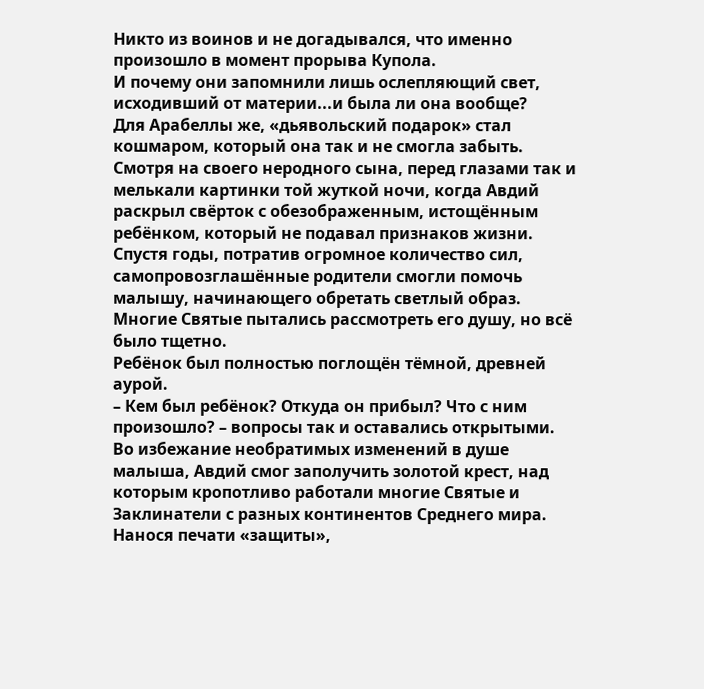Никто из воинов и не догадывался, что именно произошло в момент прорыва Купола.
И почему они запомнили лишь ослепляющий свет, исходивший от материи...и была ли она вообще?
Для Арабеллы же, «дьявольский подарок» стал кошмаром, который она так и не смогла забыть. Смотря на своего неродного сына, перед глазами так и мелькали картинки той жуткой ночи, когда Авдий раскрыл свёрток с обезображенным, истощённым ребёнком, который не подавал признаков жизни.
Спустя годы, потратив огромное количество сил, самопровозглашённые родители смогли помочь малышу, начинающего обретать светлый образ.
Многие Святые пытались рассмотреть его душу, но всё было тщетно.
Ребёнок был полностью поглощён тёмной, древней аурой.
– Кем был ребёнок? Откуда он прибыл? Что с ним произошло? – вопросы так и оставались открытыми.
Во избежание необратимых изменений в душе малыша, Авдий смог заполучить золотой крест, над которым кропотливо работали многие Святые и Заклинатели с разных континентов Среднего мира. Нанося печати «защиты»,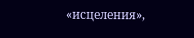«исцеления»,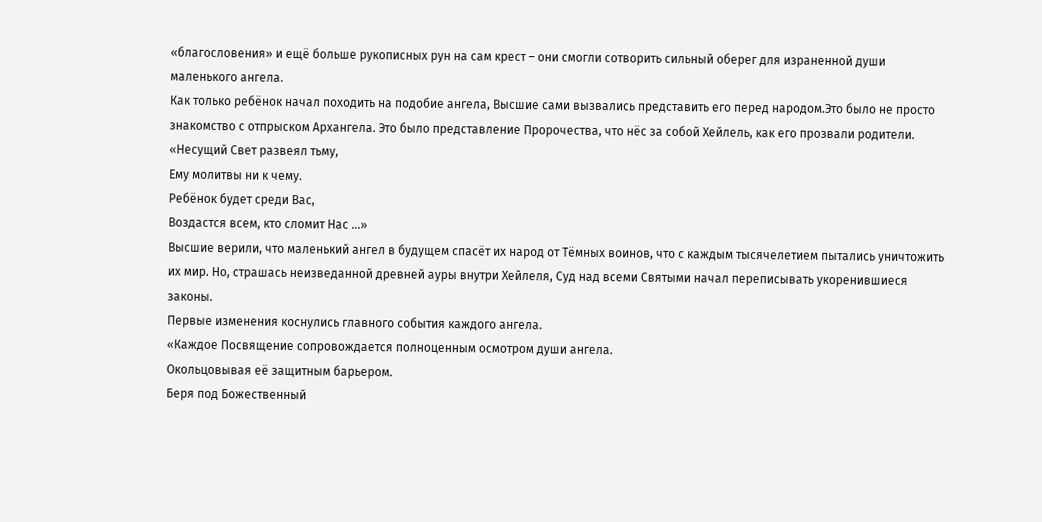«благословения» и ещё больше рукописных рун на сам крест – они смогли сотворить сильный оберег для израненной души маленького ангела.
Как только ребёнок начал походить на подобие ангела, Высшие сами вызвались представить его перед народом.Это было не просто знакомство с отпрыском Архангела. Это было представление Пророчества, что нёс за собой Хейлель, как его прозвали родители.
«Несущий Свет развеял тьму,
Ему молитвы ни к чему.
Ребёнок будет среди Вас,
Воздастся всем, кто сломит Нас ...»
Высшие верили, что маленький ангел в будущем спасёт их народ от Тёмных воинов, что с каждым тысячелетием пытались уничтожить их мир. Но, страшась неизведанной древней ауры внутри Хейлеля, Суд над всеми Святыми начал переписывать укоренившиеся законы.
Первые изменения коснулись главного события каждого ангела.
«Каждое Посвящение сопровождается полноценным осмотром души ангела.
Окольцовывая её защитным барьером.
Беря под Божественный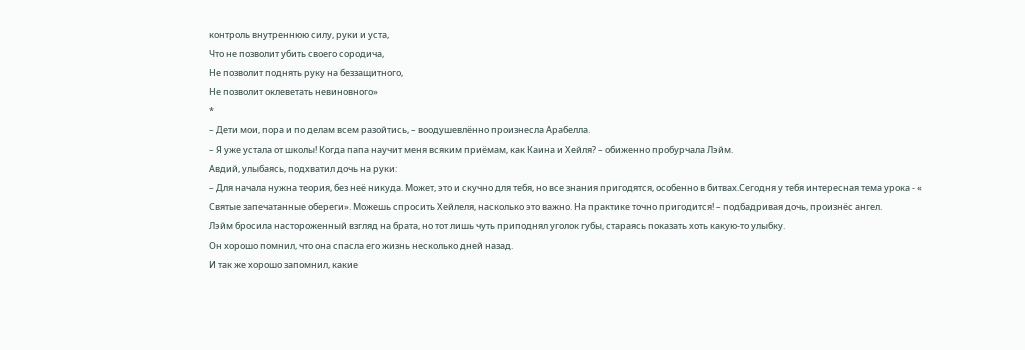контроль внутреннюю силу, руки и уста,
Что не позволит убить своего сородича,
Не позволит поднять руку на беззащитного,
Не позволит оклеветать невиновного»
*
– Дети мои, пора и по делам всем разойтись, – воодушевлённо произнесла Арабелла.
– Я уже устала от школы! Когда папа научит меня всяким приёмам, как Каина и Хейля? – обиженно пробурчала Лэйм.
Авдий, улыбаясь, подхватил дочь на руки:
– Для начала нужна теория, без неё никуда. Может, это и скучно для тебя, но все знания пригодятся, особенно в битвах.Сегодня у тебя интересная тема урока - « Святые запечатанные обереги». Можешь спросить Хейлеля, насколько это важно. На практике точно пригодится! – подбадривая дочь, произнёс ангел.
Лэйм бросила настороженный взгляд на брата, но тот лишь чуть приподнял уголок губы, стараясь показать хоть какую-то улыбку.
Он хорошо помнил, что она спасла его жизнь несколько дней назад.
И так же хорошо запомнил, какие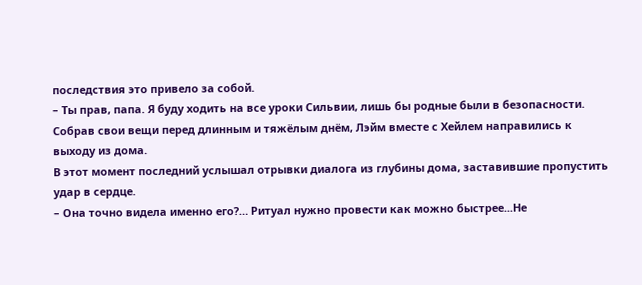последствия это привело за собой.
– Ты прав, папа. Я буду ходить на все уроки Сильвии, лишь бы родные были в безопасности.
Собрав свои вещи перед длинным и тяжёлым днём, Лэйм вместе с Хейлем направились к выходу из дома.
В этот момент последний услышал отрывки диалога из глубины дома, заставившие пропустить удар в сердце.
– Она точно видела именно его?… Ритуал нужно провести как можно быстрее...Не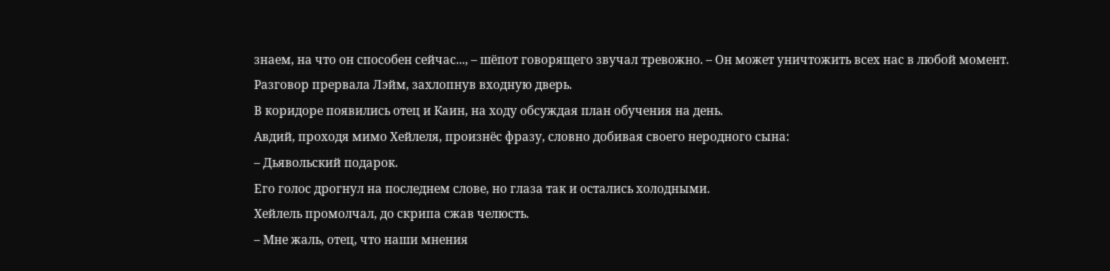знаем, на что он способен сейчас..., – шёпот говорящего звучал тревожно. – Он может уничтожить всех нас в любой момент.
Разговор прервала Лэйм, захлопнув входную дверь.
В коридоре появились отец и Каин, на ходу обсуждая план обучения на день.
Авдий, проходя мимо Хейлеля, произнёс фразу, словно добивая своего неродного сына:
– Дьявольский подарок.
Его голос дрогнул на последнем слове, но глаза так и остались холодными.
Хейлель промолчал, до скрипа сжав челюсть.
– Мне жаль, отец, что наши мнения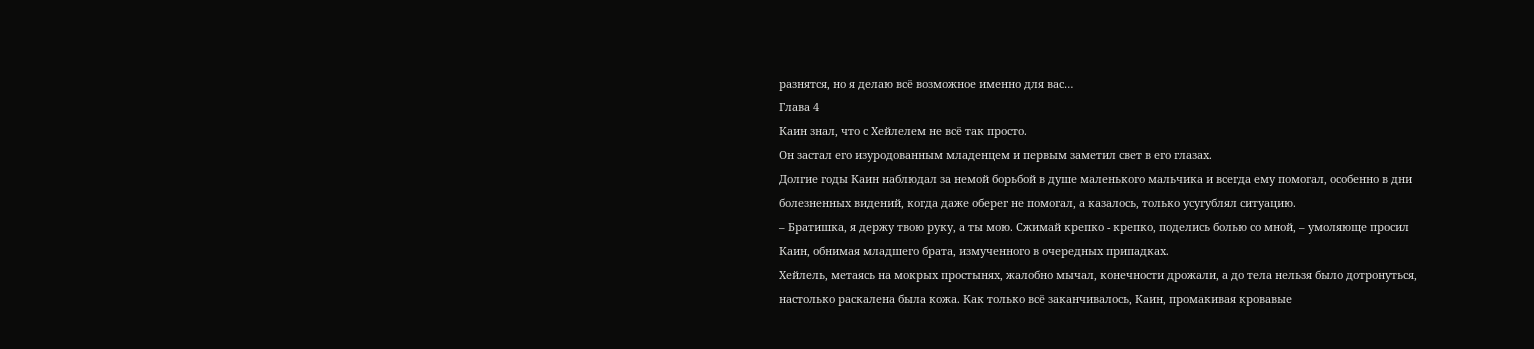разнятся, но я делаю всё возможное именно для вас…
Глава 4
Каин знал, что с Хейлелем не всё так просто.
Он застал его изуродованным младенцем и первым заметил свет в его глазах.
Долгие годы Каин наблюдал за немой борьбой в душе маленького мальчика и всегда ему помогал, особенно в дни болезненных видений, когда даже оберег не помогал, а казалось, только усугублял ситуацию.
– Братишка, я держу твою руку, а ты мою. Сжимай крепко - крепко, поделись болью со мной, – умоляюще просил Каин, обнимая младшего брата, измученного в очередных припадках.
Хейлель, метаясь на мокрых простынях, жалобно мычал, конечности дрожали, а до тела нельзя было дотронуться, настолько раскалена была кожа. Как только всё заканчивалось, Каин, промакивая кровавые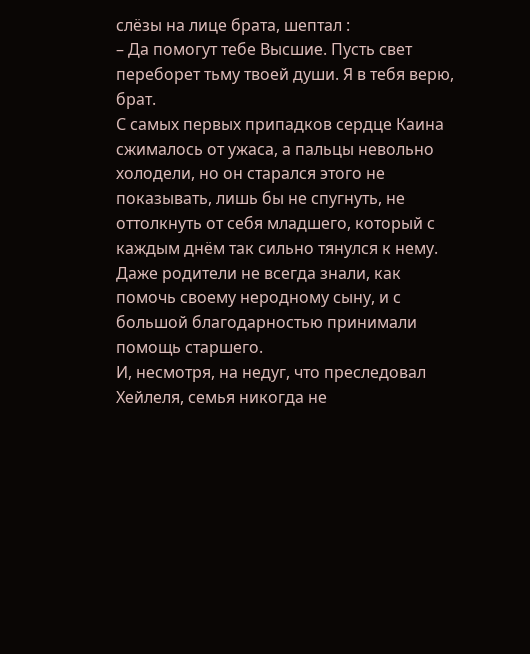слёзы на лице брата, шептал :
– Да помогут тебе Высшие. Пусть свет переборет тьму твоей души. Я в тебя верю, брат.
С самых первых припадков сердце Каина сжималось от ужаса, а пальцы невольно холодели, но он старался этого не показывать, лишь бы не спугнуть, не оттолкнуть от себя младшего, который с каждым днём так сильно тянулся к нему.
Даже родители не всегда знали, как помочь своему неродному сыну, и с большой благодарностью принимали помощь старшего.
И, несмотря, на недуг, что преследовал Хейлеля, семья никогда не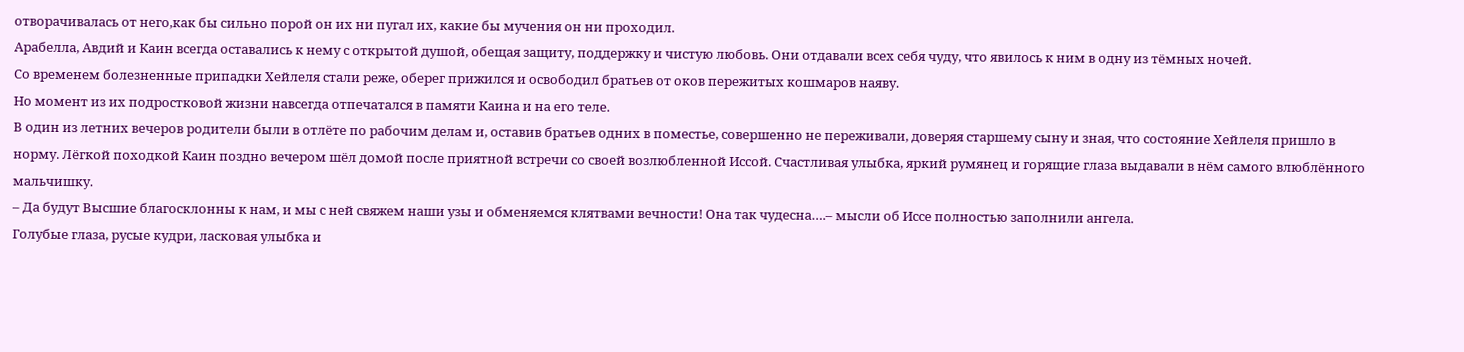отворачивалась от него,как бы сильно порой он их ни пугал их, какие бы мучения он ни проходил.
Арабелла, Авдий и Каин всегда оставались к нему с открытой душой, обещая защиту, поддержку и чистую любовь. Они отдавали всех себя чуду, что явилось к ним в одну из тёмных ночей.
Со временем болезненные припадки Хейлеля стали реже, оберег прижился и освободил братьев от оков пережитых кошмаров наяву.
Но момент из их подростковой жизни навсегда отпечатался в памяти Каина и на его теле.
В один из летних вечеров родители были в отлёте по рабочим делам и, оставив братьев одних в поместье, совершенно не переживали, доверяя старшему сыну и зная, что состояние Хейлеля пришло в норму. Лёгкой походкой Каин поздно вечером шёл домой после приятной встречи со своей возлюбленной Иссой. Счастливая улыбка, яркий румянец и горящие глаза выдавали в нём самого влюблённого мальчишку.
– Да будут Высшие благосклонны к нам, и мы с ней свяжем наши узы и обменяемся клятвами вечности! Она так чудесна….– мысли об Иссе полностью заполнили ангела.
Голубые глаза, русые кудри, ласковая улыбка и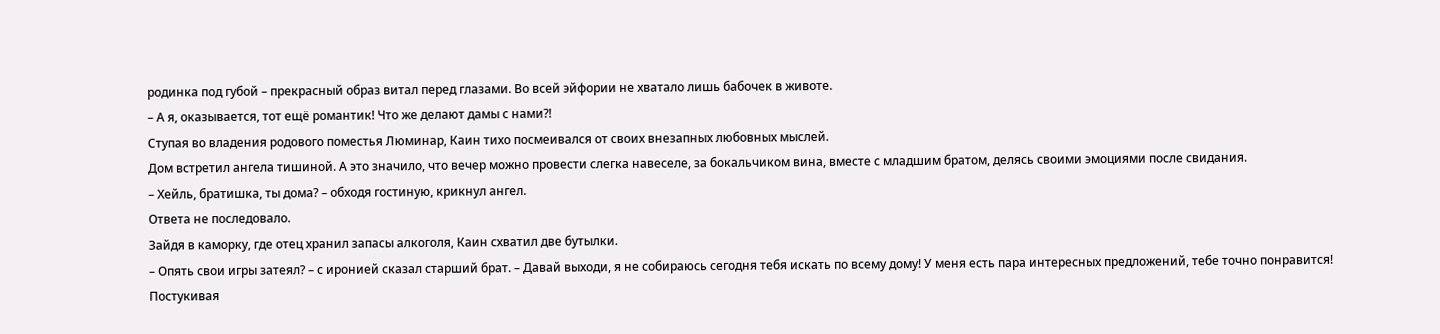родинка под губой – прекрасный образ витал перед глазами. Во всей эйфории не хватало лишь бабочек в животе.
– А я, оказывается, тот ещё романтик! Что же делают дамы с нами?!
Ступая во владения родового поместья Люминар, Каин тихо посмеивался от своих внезапных любовных мыслей.
Дом встретил ангела тишиной. А это значило, что вечер можно провести слегка навеселе, за бокальчиком вина, вместе с младшим братом, делясь своими эмоциями после свидания.
– Хейль, братишка, ты дома? – обходя гостиную, крикнул ангел.
Ответа не последовало.
Зайдя в каморку, где отец хранил запасы алкоголя, Каин схватил две бутылки.
– Опять свои игры затеял? – с иронией сказал старший брат. – Давай выходи, я не собираюсь сегодня тебя искать по всему дому! У меня есть пара интересных предложений, тебе точно понравится!
Постукивая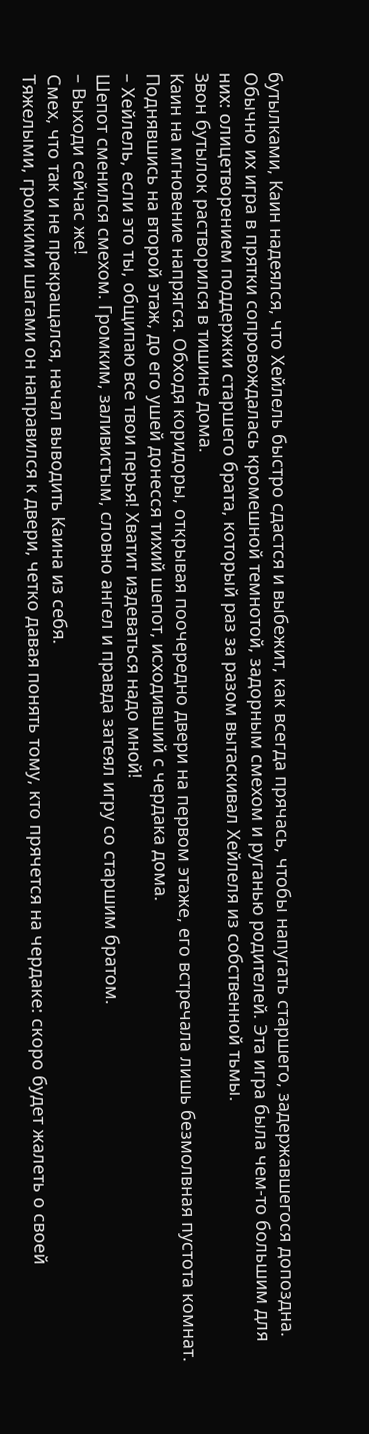бутылками, Каин надеялся, что Хейлель быстро сдастся и выбежит, как всегда прячась, чтобы напугать старшего, задержавшегося допоздна.
Обычно их игра в прятки сопровождалась кромешной темнотой, задорным смехом и руганью родителей. Эта игра была чем-то большим для них: олицетворением поддержки старшего брата, который раз за разом вытаскивал Хейлеля из собственной тьмы.
Звон бутылок растворился в тишине дома.
Каин на мгновение напрягся. Обходя коридоры, открывая поочередно двери на первом этаже, его встречала лишь безмолвная пустота комнат.
Поднявшись на второй этаж, до его ушей донесся тихий шепот, исходивший с чердака дома.
– Хейлель, если это ты, общипаю все твои перья! Хватит издеваться надо мной!
Шепот сменился смехом. Громким, заливистым, словно ангел и правда затеял игру со старшим братом.
– Выходи сейчас же!
Смех, что так и не прекращался, начал выводить Каина из себя.
Тяжелыми, громкими шагами он направился к двери, четко давая понять тому, кто прячется на чердаке: скоро будет жалеть о своей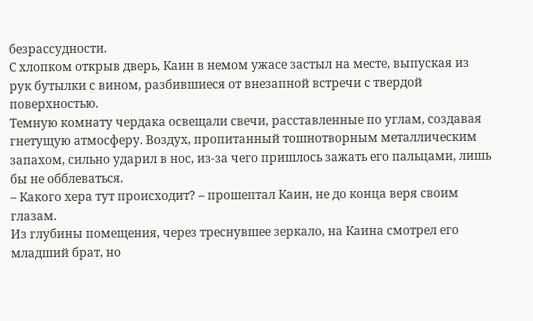безрассудности.
С хлопком открыв дверь, Каин в немом ужасе застыл на месте, выпуская из рук бутылки с вином, разбившиеся от внезапной встречи с твердой поверхностью.
Темную комнату чердака освещали свечи, расставленные по углам, создавая гнетущую атмосферу. Воздух, пропитанный тошнотворным металлическим запахом, сильно ударил в нос, из-за чего пришлось зажать его пальцами, лишь бы не обблеваться.
– Какого хера тут происходит? – прошептал Каин, не до конца веря своим глазам.
Из глубины помещения, через треснувшее зеркало, на Каина смотрел его младший брат, но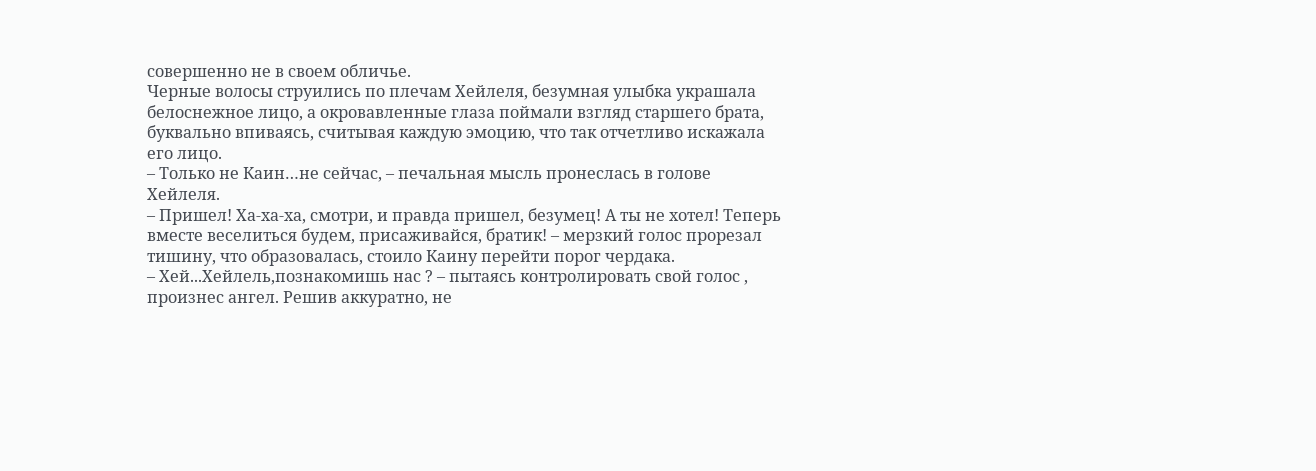совершенно не в своем обличье.
Черные волосы струились по плечам Хейлеля, безумная улыбка украшала белоснежное лицо, а окровавленные глаза поймали взгляд старшего брата, буквально впиваясь, считывая каждую эмоцию, что так отчетливо искажала его лицо.
– Только не Каин…не сейчас, – печальная мысль пронеслась в голове Хейлеля.
– Пришел! Ха-ха-ха, смотри, и правда пришел, безумец! А ты не хотел! Теперь вместе веселиться будем, присаживайся, братик! – мерзкий голос прорезал тишину, что образовалась, стоило Каину перейти порог чердака.
– Хей...Хейлель,познакомишь нас ? – пытаясь контролировать свой голос , произнес ангел. Решив аккуратно, не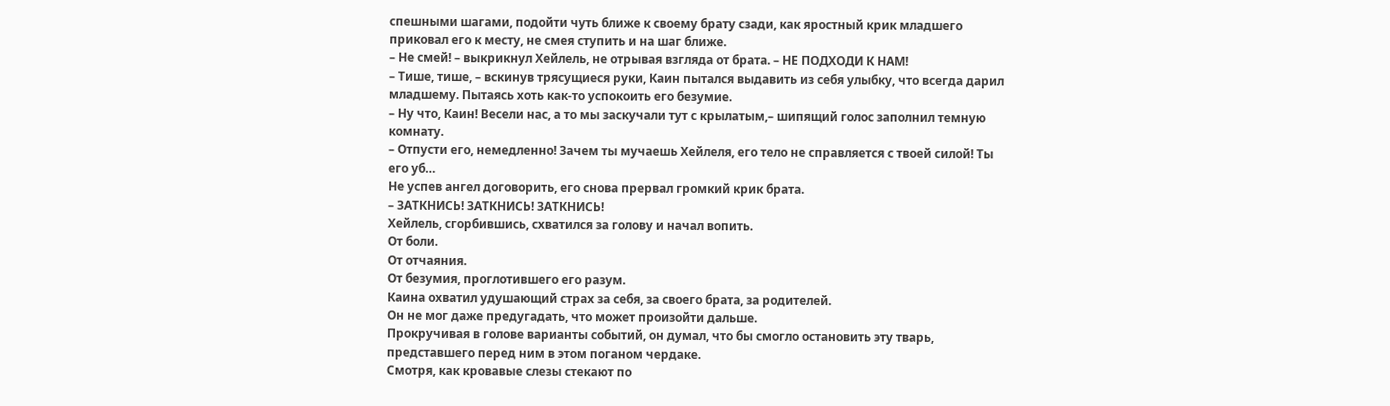спешными шагами, подойти чуть ближе к своему брату сзади, как яростный крик младшего приковал его к месту, не смея ступить и на шаг ближе.
– Не смей! – выкрикнул Хейлель, не отрывая взгляда от брата. – НЕ ПОДХОДИ К НАМ!
– Тише, тише, – вскинув трясущиеся руки, Каин пытался выдавить из себя улыбку, что всегда дарил младшему. Пытаясь хоть как-то успокоить его безумие.
– Ну что, Каин! Весели нас, а то мы заскучали тут с крылатым,– шипящий голос заполнил темную комнату.
– Отпусти его, немедленно! Зачем ты мучаешь Хейлеля, его тело не справляется с твоей силой! Ты его уб…
Не успев ангел договорить, его снова прервал громкий крик брата.
– ЗАТКНИСЬ! ЗАТКНИСЬ! ЗАТКНИСЬ!
Хейлель, сгорбившись, схватился за голову и начал вопить.
От боли.
От отчаяния.
От безумия, проглотившего его разум.
Каина охватил удушающий страх за себя, за своего брата, за родителей.
Он не мог даже предугадать, что может произойти дальше.
Прокручивая в голове варианты событий, он думал, что бы смогло остановить эту тварь, представшего перед ним в этом поганом чердаке.
Смотря, как кровавые слезы стекают по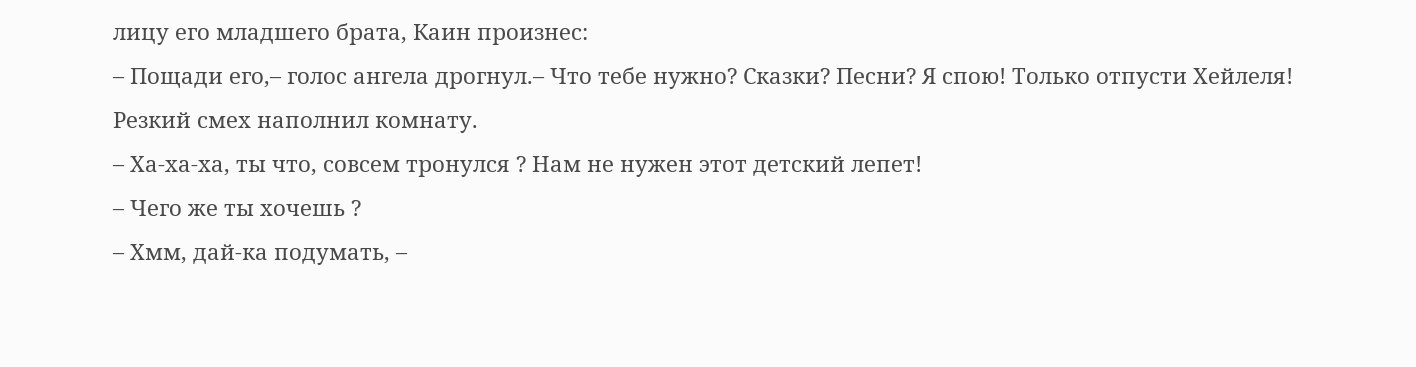лицу его младшего брата, Каин произнес:
– Пощади его,– голос ангела дрогнул.– Что тебе нужно? Сказки? Песни? Я спою! Только отпусти Хейлеля!
Резкий смех наполнил комнату.
– Ха-ха-ха, ты что, совсем тронулся ? Нам не нужен этот детский лепет!
– Чего же ты хочешь ?
– Хмм, дай-ка подумать, –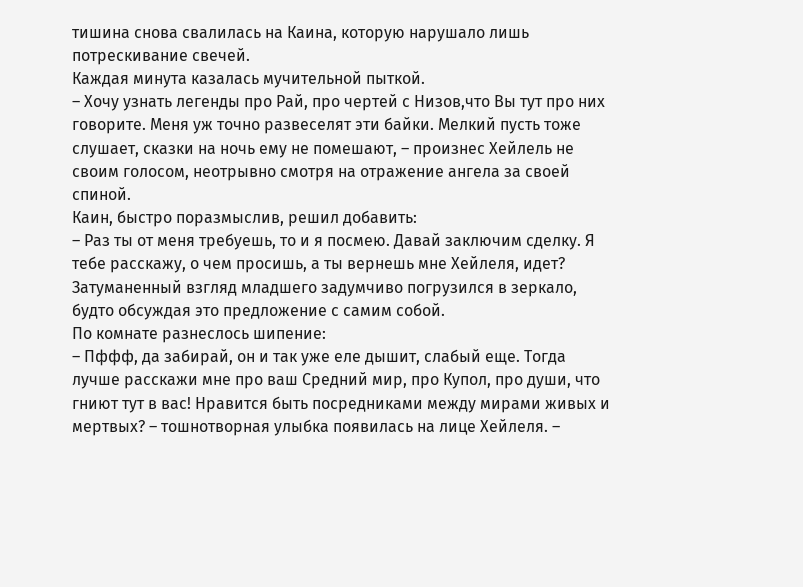тишина снова свалилась на Каина, которую нарушало лишь потрескивание свечей.
Каждая минута казалась мучительной пыткой.
– Хочу узнать легенды про Рай, про чертей с Низов,что Вы тут про них говорите. Меня уж точно развеселят эти байки. Мелкий пусть тоже слушает, сказки на ночь ему не помешают, – произнес Хейлель не своим голосом, неотрывно смотря на отражение ангела за своей спиной.
Каин, быстро поразмыслив, решил добавить:
– Раз ты от меня требуешь, то и я посмею. Давай заключим сделку. Я тебе расскажу, о чем просишь, а ты вернешь мне Хейлеля, идет?
Затуманенный взгляд младшего задумчиво погрузился в зеркало, будто обсуждая это предложение с самим собой.
По комнате разнеслось шипение:
– Пффф, да забирай, он и так уже еле дышит, слабый еще. Тогда лучше расскажи мне про ваш Средний мир, про Купол, про души, что гниют тут в вас! Нравится быть посредниками между мирами живых и мертвых? – тошнотворная улыбка появилась на лице Хейлеля. –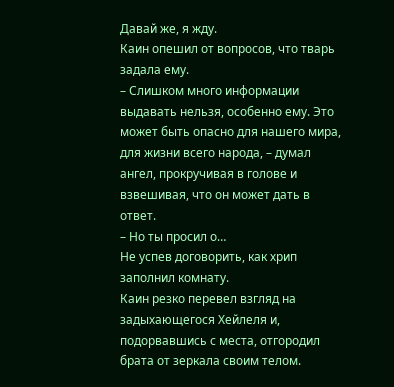Давай же, я жду.
Каин опешил от вопросов, что тварь задала ему.
– Слишком много информации выдавать нельзя, особенно ему. Это может быть опасно для нашего мира, для жизни всего народа, – думал ангел, прокручивая в голове и взвешивая, что он может дать в ответ.
– Но ты просил о…
Не успев договорить, как хрип заполнил комнату.
Каин резко перевел взгляд на задыхающегося Хейлеля и, подорвавшись с места, отгородил брата от зеркала своим телом.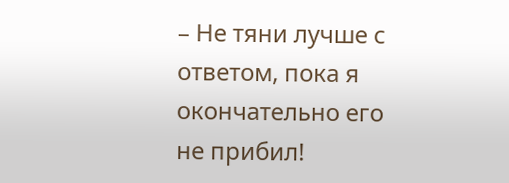– Не тяни лучше с ответом, пока я окончательно его не прибил!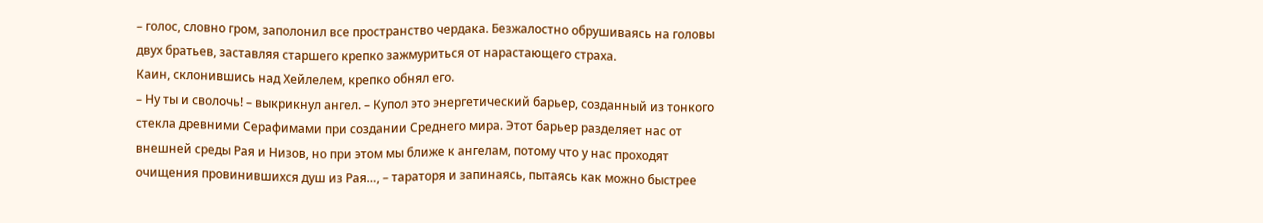– голос, словно гром, заполонил все пространство чердака. Безжалостно обрушиваясь на головы двух братьев, заставляя старшего крепко зажмуриться от нарастающего страха.
Каин, склонившись над Хейлелем, крепко обнял его.
– Ну ты и сволочь! – выкрикнул ангел. – Купол это энергетический барьер, созданный из тонкого стекла древними Серафимами при создании Среднего мира. Этот барьер разделяет нас от внешней среды Рая и Низов, но при этом мы ближе к ангелам, потому что у нас проходят очищения провинившихся душ из Рая…, – тараторя и запинаясь, пытаясь как можно быстрее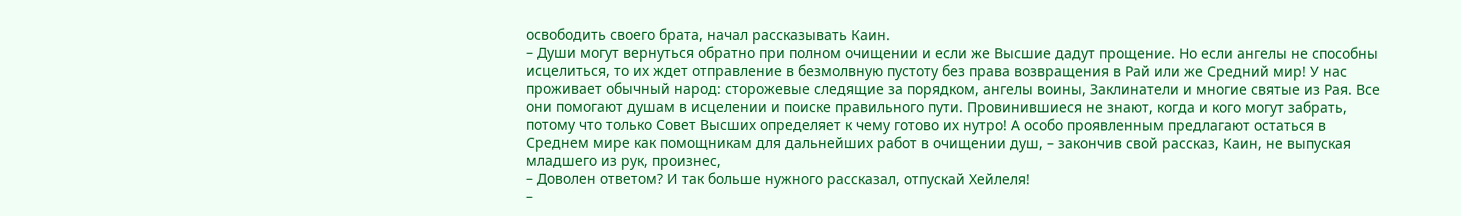освободить своего брата, начал рассказывать Каин.
– Души могут вернуться обратно при полном очищении и если же Высшие дадут прощение. Но если ангелы не способны исцелиться, то их ждет отправление в безмолвную пустоту без права возвращения в Рай или же Средний мир! У нас проживает обычный народ: сторожевые следящие за порядком, ангелы воины, Заклинатели и многие святые из Рая. Все они помогают душам в исцелении и поиске правильного пути. Провинившиеся не знают, когда и кого могут забрать, потому что только Совет Высших определяет к чему готово их нутро! А особо проявленным предлагают остаться в Среднем мире как помощникам для дальнейших работ в очищении душ, – закончив свой рассказ, Каин, не выпуская младшего из рук, произнес,
– Доволен ответом? И так больше нужного рассказал, отпускай Хейлеля!
–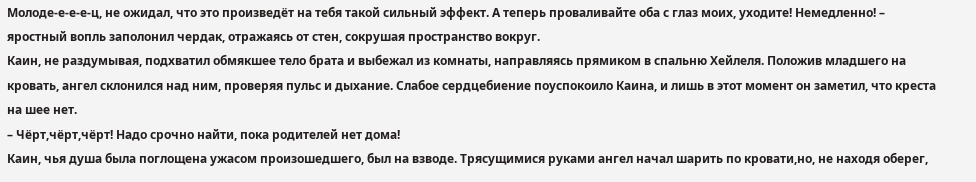Молоде-е-е-е-ц, не ожидал, что это произведёт на тебя такой сильный эффект. А теперь проваливайте оба с глаз моих, уходите! Немедленно! – яростный вопль заполонил чердак, отражаясь от стен, сокрушая пространство вокруг.
Каин, не раздумывая, подхватил обмякшее тело брата и выбежал из комнаты, направляясь прямиком в спальню Хейлеля. Положив младшего на кровать, ангел склонился над ним, проверяя пульс и дыхание. Слабое сердцебиение поуспокоило Каина, и лишь в этот момент он заметил, что креста на шее нет.
– Чёрт,чёрт,чёрт! Надо срочно найти, пока родителей нет дома!
Каин, чья душа была поглощена ужасом произошедшего, был на взводе. Трясущимися руками ангел начал шарить по кровати,но, не находя оберег,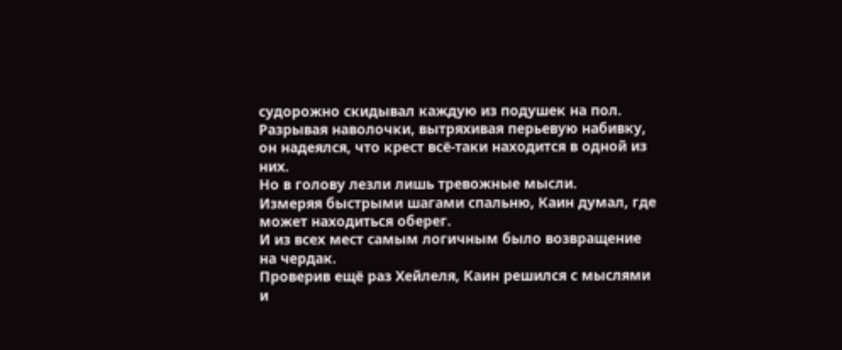судорожно скидывал каждую из подушек на пол. Разрывая наволочки, вытряхивая перьевую набивку, он надеялся, что крест всё-таки находится в одной из них.
Но в голову лезли лишь тревожные мысли.
Измеряя быстрыми шагами спальню, Каин думал, где может находиться оберег.
И из всех мест самым логичным было возвращение на чердак.
Проверив ещё раз Хейлеля, Каин решился с мыслями и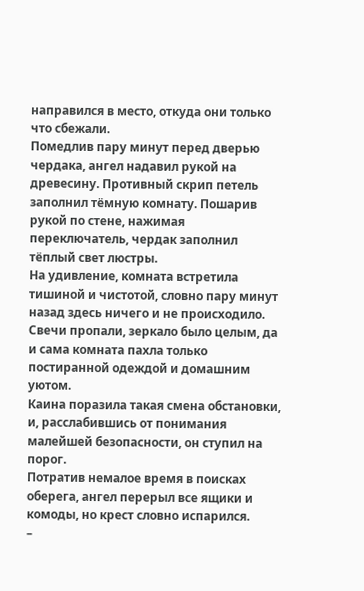направился в место, откуда они только что сбежали.
Помедлив пару минут перед дверью чердака, ангел надавил рукой на древесину. Противный скрип петель заполнил тёмную комнату. Пошарив рукой по стене, нажимая переключатель, чердак заполнил тёплый свет люстры.
На удивление, комната встретила тишиной и чистотой, словно пару минут назад здесь ничего и не происходило.
Свечи пропали, зеркало было целым, да и сама комната пахла только постиранной одеждой и домашним уютом.
Каина поразила такая смена обстановки, и, расслабившись от понимания малейшей безопасности, он ступил на порог.
Потратив немалое время в поисках оберега, ангел перерыл все ящики и комоды, но крест словно испарился.
–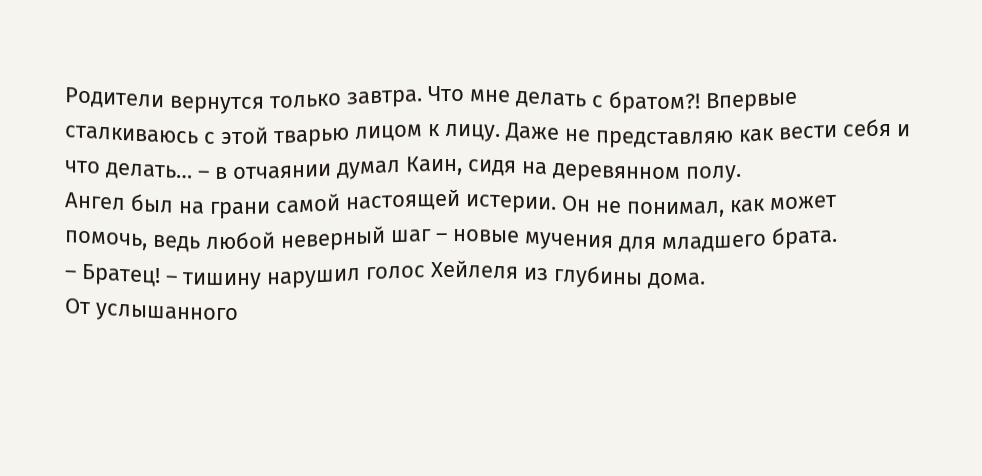Родители вернутся только завтра. Что мне делать с братом?! Впервые сталкиваюсь с этой тварью лицом к лицу. Даже не представляю как вести себя и что делать… – в отчаянии думал Каин, сидя на деревянном полу.
Ангел был на грани самой настоящей истерии. Он не понимал, как может помочь, ведь любой неверный шаг – новые мучения для младшего брата.
– Братец! – тишину нарушил голос Хейлеля из глубины дома.
От услышанного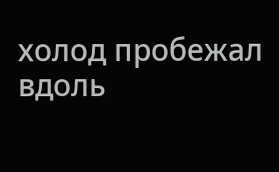холод пробежал вдоль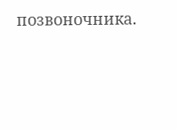позвоночника.